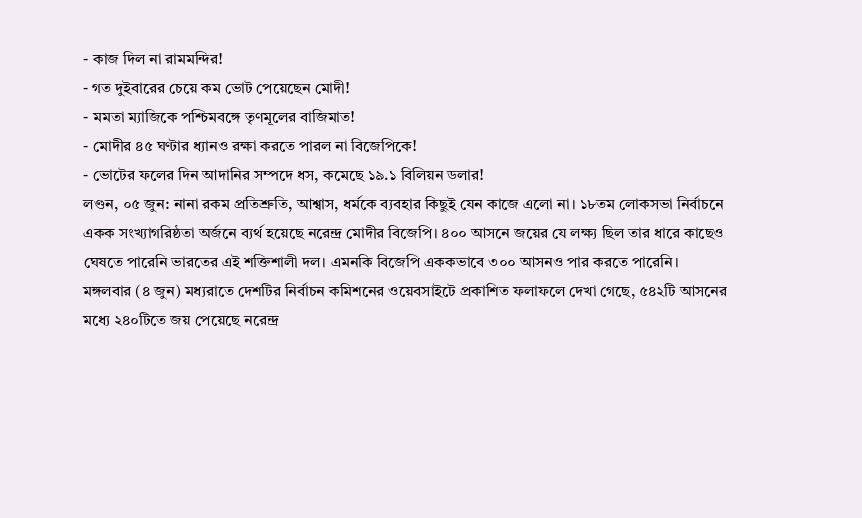- কাজ দিল না রামমন্দির!
- গত দুইবারের চেয়ে কম ভোট পেয়েছেন মোদী!
- মমতা ম্যাজিকে পশ্চিমবঙ্গে তৃণমূলের বাজিমাত!
- মোদীর ৪৫ ঘণ্টার ধ্যানও রক্ষা করতে পারল না বিজেপিকে!
- ভোটের ফলের দিন আদানির সম্পদে ধস, কমেছে ১৯.১ বিলিয়ন ডলার!
লণ্ডন, ০৫ জুন: নানা রকম প্রতিশ্রুতি, আশ্বাস, ধর্মকে ব্যবহার কিছুই যেন কাজে এলো না। ১৮তম লোকসভা নির্বাচনে একক সংখ্যাগরিষ্ঠতা অর্জনে ব্যর্থ হয়েছে নরেন্দ্র মোদীর বিজেপি। ৪০০ আসনে জয়ের যে লক্ষ্য ছিল তার ধারে কাছেও ঘেষতে পারেনি ভারতের এই শক্তিশালী দল। এমনকি বিজেপি এককভাবে ৩০০ আসনও পার করতে পারেনি। মঙ্গলবার (৪ জুন) মধ্যরাতে দেশটির নির্বাচন কমিশনের ওয়েবসাইটে প্রকাশিত ফলাফলে দেখা গেছে, ৫৪২টি আসনের মধ্যে ২৪০টিতে জয় পেয়েছে নরেন্দ্র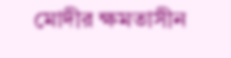মোদীর ক্ষমতাসীন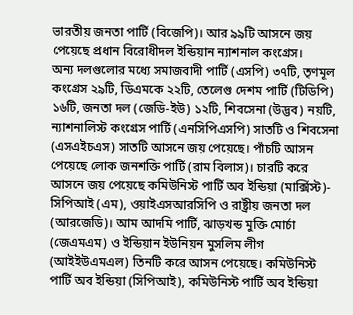ভারতীয় জনতা পার্টি (বিজেপি)। আর ৯৯টি আসনে জয় পেয়েছে প্রধান বিরোধীদল ইন্ডিয়ান ন্যাশনাল কংগ্রেস।
অন্য দলগুলোর মধ্যে সমাজবাদী পার্টি (এসপি) ৩৭টি, তৃণমূল কংগ্রেস ২৯টি, ডিএমকে ২২টি, তেলেগু দেশম পার্টি (টিডিপি) ১৬টি, জনতা দল (জেডি-ইউ) ১২টি, শিবসেনা (উদ্ভব) নয়টি, ন্যাশনালিস্ট কংগ্রেস পার্টি (এনসিপিএসপি) সাতটি ও শিবসেনা (এসএইচএস) সাতটি আসনে জয় পেয়েছে। পাঁচটি আসন পেয়েছে লোক জনশক্তি পার্টি (রাম বিলাস)। চারটি করে আসনে জয় পেয়েছে কমিউনিস্ট পার্টি অব ইন্ডিয়া (মার্ক্সিস্ট)- সিপিআই (এম), ওয়াইএসআরসিপি ও রাষ্ট্রীয় জনতা দল (আরজেডি)। আম আদমি পার্টি, ঝাড়খন্ড মুক্তি মোর্চা (জেএমএম) ও ইন্ডিয়ান ইউনিয়ন মুসলিম লীগ (আইইউএমএল) তিনটি করে আসন পেয়েছে। কমিউনিস্ট পার্টি অব ইন্ডিয়া (সিপিআই), কমিউনিস্ট পার্টি অব ইন্ডিয়া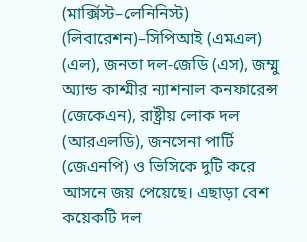(মার্ক্সিস্ট–লেনিনিস্ট) (লিবারেশন)–সিপিআই (এমএল) (এল), জনতা দল-জেডি (এস), জম্মু অ্যান্ড কাশ্মীর ন্যাশনাল কনফারেন্স (জেকেএন), রাষ্ট্রীয় লোক দল (আরএলডি), জনসেনা পার্টি (জেএনপি) ও ভিসিকে দুটি করে আসনে জয় পেয়েছে। এছাড়া বেশ কয়েকটি দল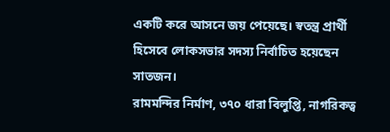একটি করে আসনে জয় পেয়েছে। স্বতন্ত্র প্রার্থী হিসেবে লোকসভার সদস্য নির্বাচিত হয়েছেন সাতজন।
রামমন্দির নির্মাণ, ৩৭০ ধারা বিলুপ্তি, নাগরিকত্ব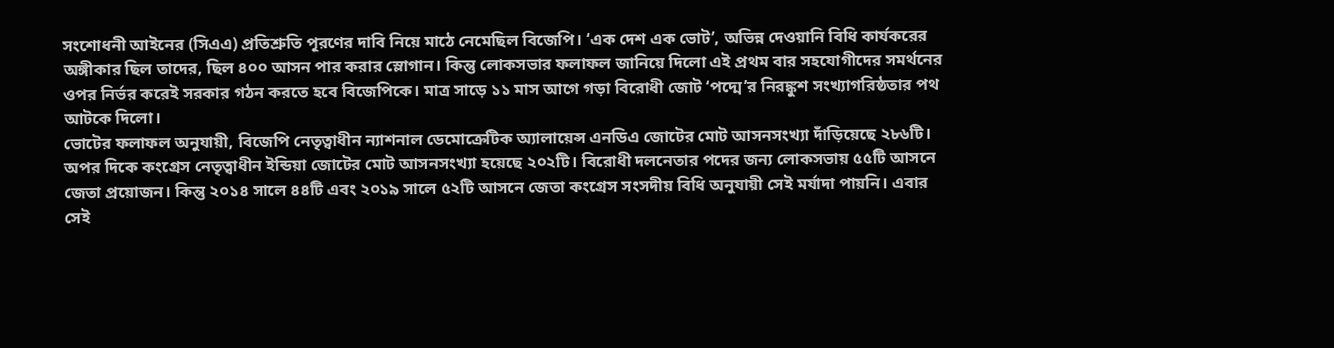সংশোধনী আইনের (সিএএ) প্রতিশ্রুতি পূরণের দাবি নিয়ে মাঠে নেমেছিল বিজেপি। ‘এক দেশ এক ভোট’, অভিন্ন দেওয়ানি বিধি কার্যকরের অঙ্গীকার ছিল তাদের, ছিল ৪০০ আসন পার করার স্লোগান। কিন্তু লোকসভার ফলাফল জানিয়ে দিলো এই প্রথম বার সহযোগীদের সমর্থনের ওপর নির্ভর করেই সরকার গঠন করতে হবে বিজেপিকে। মাত্র সাড়ে ১১ মাস আগে গড়া বিরোধী জোট ‘পদ্মে’র নিরঙ্কুশ সংখ্যাগরিষ্ঠতার পথ আটকে দিলো।
ভোটের ফলাফল অনুযায়ী, বিজেপি নেতৃত্বাধীন ন্যাশনাল ডেমোক্রেটিক অ্যালায়েন্স এনডিএ জোটের মোট আসনসংখ্যা দাঁড়িয়েছে ২৮৬টি। অপর দিকে কংগ্রেস নেতৃত্বাধীন ইন্ডিয়া জোটের মোট আসনসংখ্যা হয়েছে ২০২টি। বিরোধী দলনেতার পদের জন্য লোকসভায় ৫৫টি আসনে জেতা প্রয়োজন। কিন্তু ২০১৪ সালে ৪৪টি এবং ২০১৯ সালে ৫২টি আসনে জেতা কংগ্রেস সংসদীয় বিধি অনুযায়ী সেই মর্যাদা পায়নি। এবার সেই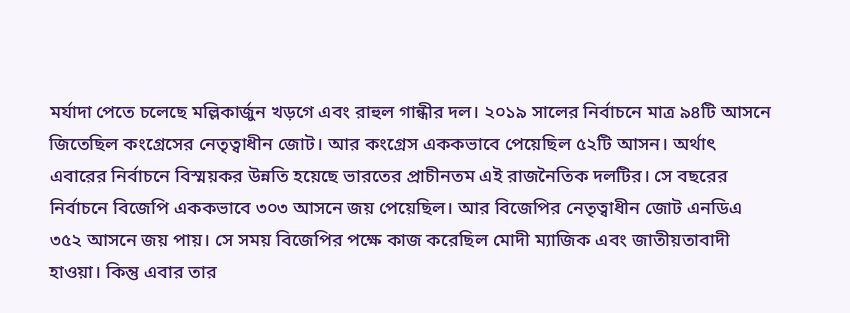মর্যাদা পেতে চলেছে মল্লিকার্জুন খড়গে এবং রাহুল গান্ধীর দল। ২০১৯ সালের নির্বাচনে মাত্র ৯৪টি আসনে জিতেছিল কংগ্রেসের নেতৃত্বাধীন জোট। আর কংগ্রেস এককভাবে পেয়েছিল ৫২টি আসন। অর্থাৎ এবারের নির্বাচনে বিস্ময়কর উন্নতি হয়েছে ভারতের প্রাচীনতম এই রাজনৈতিক দলটির। সে বছরের নির্বাচনে বিজেপি এককভাবে ৩০৩ আসনে জয় পেয়েছিল। আর বিজেপির নেতৃত্বাধীন জোট এনডিএ ৩৫২ আসনে জয় পায়। সে সময় বিজেপির পক্ষে কাজ করেছিল মোদী ম্যাজিক এবং জাতীয়তাবাদী হাওয়া। কিন্তু এবার তার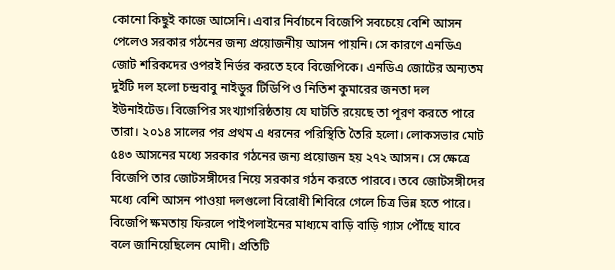কোনো কিছুই কাজে আসেনি। এবার নির্বাচনে বিজেপি সবচেয়ে বেশি আসন পেলেও সরকার গঠনের জন্য প্রয়োজনীয় আসন পায়নি। সে কারণে এনডিএ জোট শরিকদের ওপরই নির্ভর করতে হবে বিজেপিকে। এনডিএ জোটের অন্যতম দুইটি দল হলো চন্দ্রবাবু নাইডুর টিডিপি ও নিতিশ কুমারের জনতা দল ইউনাইটেড। বিজেপির সংখ্যাগরিষ্ঠতায় যে ঘাটতি রয়েছে তা পূরণ করতে পারে তারা। ২০১৪ সালের পর প্রথম এ ধরনের পরিস্থিতি তৈরি হলো। লোকসভার মোট ৫৪৩ আসনের মধ্যে সরকার গঠনের জন্য প্রয়োজন হয় ২৭২ আসন। সে ক্ষেত্রে বিজেপি তার জোটসঙ্গীদের নিয়ে সরকার গঠন করতে পারবে। তবে জোটসঙ্গীদের মধ্যে বেশি আসন পাওয়া দলগুলো বিরোধী শিবিরে গেলে চিত্র ভিন্ন হতে পারে।
বিজেপি ক্ষমতায় ফিরলে পাইপলাইনের মাধ্যমে বাড়ি বাড়ি গ্যাস পৌঁছে যাবে বলে জানিয়েছিলেন মোদী। প্রতিটি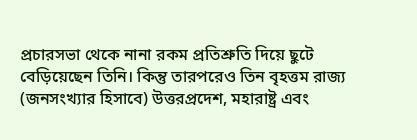প্রচারসভা থেকে নানা রকম প্রতিশ্রুতি দিয়ে ছুটে বেড়িয়েছেন তিনি। কিন্তু তারপরেও তিন বৃহত্তম রাজ্য (জনসংখ্যার হিসাবে) উত্তরপ্রদেশ, মহারাষ্ট্র এবং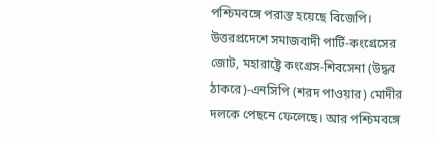পশ্চিমবঙ্গে পরাস্ত হয়েছে বিজেপি। উত্তরপ্রদেশে সমাজবাদী পার্টি-কংগ্রেসের জোট, মহারাষ্ট্রে কংগ্রেস-শিবসেনা (উদ্ধব ঠাকরে)-এনসিপি (শরদ পাওয়ার) মোদীর দলকে পেছনে ফেলেছে। আর পশ্চিমবঙ্গে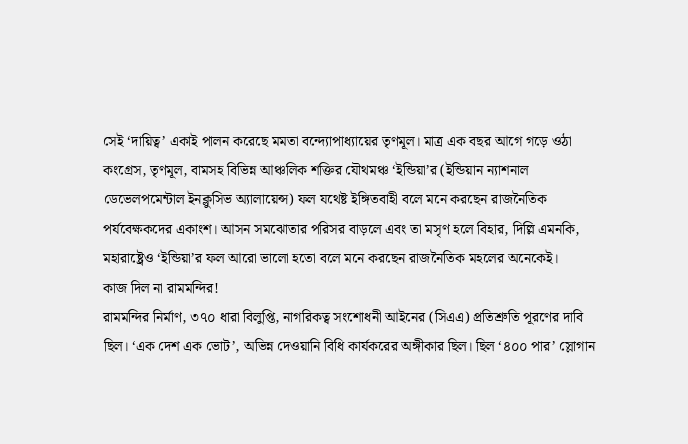সেই ‘দায়িত্ব’ একাই পালন করেছে মমতা বন্দ্যোপাধ্যায়ের তৃণমূল। মাত্র এক বছর আগে গড়ে ওঠা কংগ্রেস, তৃণমূল, বামসহ বিভিন্ন আঞ্চলিক শক্তির যৌথমঞ্চ ‘ইন্ডিয়া’র (ইন্ডিয়ান ন্যাশনাল ডেভেলপমেন্টাল ইনক্লুসিভ অ্যালায়েন্স) ফল যথেষ্ট ইঙ্গিতবাহী বলে মনে করছেন রাজনৈতিক পর্যবেক্ষকদের একাংশ। আসন সমঝোতার পরিসর বাড়লে এবং তা মসৃণ হলে বিহার, দিল্লি এমনকি, মহারাষ্ট্রেও ‘ইন্ডিয়া’র ফল আরো ভালো হতো বলে মনে করছেন রাজনৈতিক মহলের অনেকেই।
কাজ দিল না রামমন্দির!
রামমন্দির নির্মাণ, ৩৭০ ধারা বিলুপ্তি, নাগরিকত্ব সংশোধনী আইনের (সিএএ) প্রতিশ্রুতি পূরণের দাবি ছিল। ‘এক দেশ এক ভোট’, অভিন্ন দেওয়ানি বিধি কার্যকরের অঙ্গীকার ছিল। ছিল ‘৪০০ পার’ স্লোগান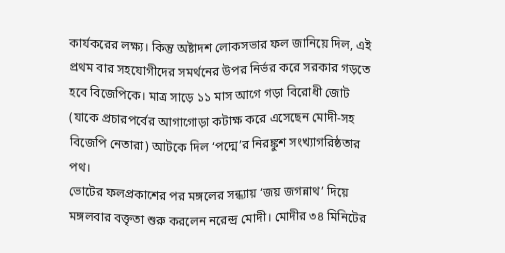কার্যকরের লক্ষ্য। কিন্তু অষ্টাদশ লোকসভার ফল জানিয়ে দিল, এই প্রথম বার সহযোগীদের সমর্থনের উপর নির্ভর করে সরকার গড়তে হবে বিজেপিকে। মাত্র সাড়ে ১১ মাস আগে গড়া বিরোধী জোট (যাকে প্রচারপর্বের আগাগোড়া কটাক্ষ করে এসেছেন মোদী-সহ বিজেপি নেতারা) আটকে দিল ‘পদ্মে’র নিরঙ্কুশ সংখ্যাগরিষ্ঠতার পথ।
ভোটের ফলপ্রকাশের পর মঙ্গলের সন্ধ্যায় ‘জয় জগন্নাথ’ দিয়ে মঙ্গলবার বক্তৃতা শুরু করলেন নরেন্দ্র মোদী। মোদীর ৩৪ মিনিটের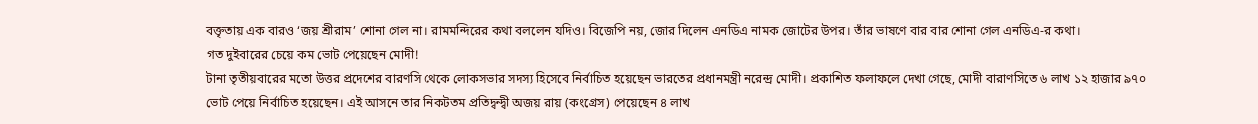বক্তৃতায় এক বারও ‘জয় শ্রীরাম’ শোনা গেল না। রামমন্দিরের কথা বললেন যদিও। বিজেপি নয়, জোর দিলেন এনডিএ নামক জোটের উপর। তাঁর ভাষণে বার বার শোনা গেল এনডিএ-র কথা।
গত দুইবারের চেয়ে কম ভোট পেয়েছেন মোদী!
টানা তৃতীয়বারের মতো উত্তর প্রদেশের বারণসি থেকে লোকসভার সদস্য হিসেবে নির্বাচিত হয়েছেন ভারতের প্রধানমন্ত্রী নরেন্দ্র মোদী। প্রকাশিত ফলাফলে দেখা গেছে, মোদী বারাণসিতে ৬ লাখ ১২ হাজার ৯৭০ ভোট পেয়ে নির্বাচিত হয়েছেন। এই আসনে তার নিকটতম প্রতিদ্বন্দ্বী অজয় রায় (কংগ্রেস) পেয়েছেন ৪ লাখ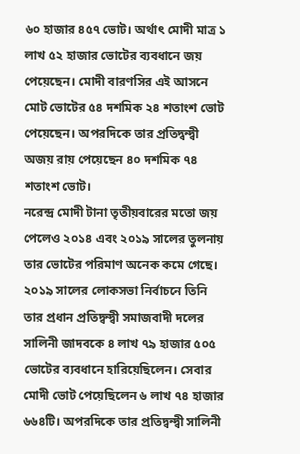৬০ হাজার ৪৫৭ ভোট। অর্থাৎ মোদী মাত্র ১ লাখ ৫২ হাজার ভোটের ব্যবধানে জয় পেয়েছেন। মোদী বারণসির এই আসনে মোট ভোটের ৫৪ দশমিক ২৪ শতাংশ ভোট পেয়েছেন। অপরদিকে তার প্রতিদ্বন্দ্বী অজয় রায় পেয়েছেন ৪০ দশমিক ৭৪ শতাংশ ভোট।
নরেন্দ্র মোদী টানা তৃতীয়বারের মতো জয় পেলেও ২০১৪ এবং ২০১৯ সালের তুলনায় তার ভোটের পরিমাণ অনেক কমে গেছে। ২০১৯ সালের লোকসভা নির্বাচনে তিনি তার প্রধান প্রতিদ্বন্দ্বী সমাজবাদী দলের সালিনী জাদবকে ৪ লাখ ৭৯ হাজার ৫০৫ ভোটের ব্যবধানে হারিয়েছিলেন। সেবার মোদী ভোট পেয়েছিলেন ৬ লাখ ৭৪ হাজার ৬৬৪টি। অপরদিকে তার প্রতিদ্বন্দ্বী সালিনী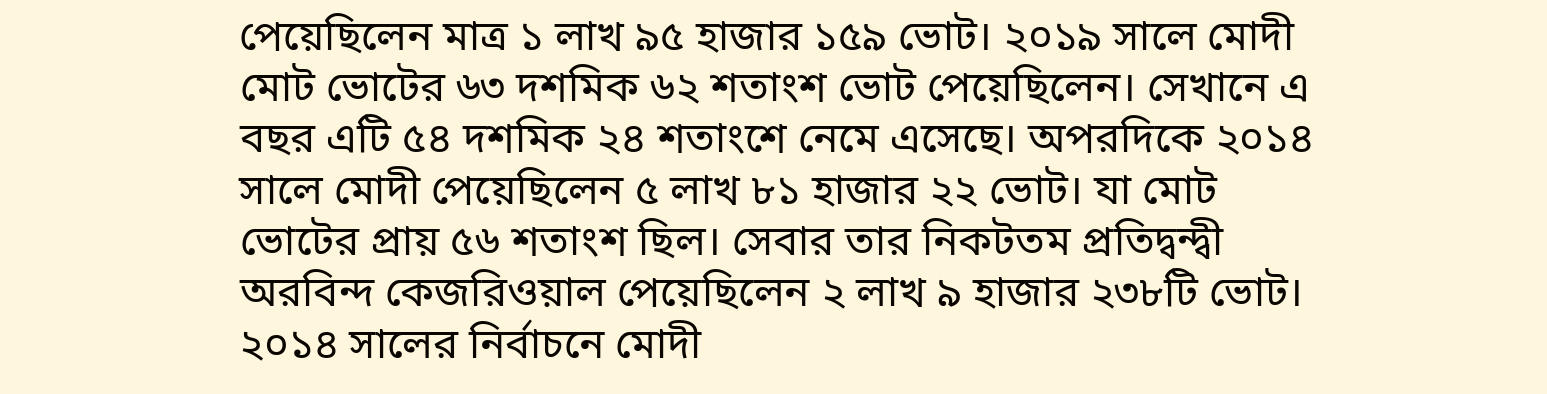পেয়েছিলেন মাত্র ১ লাখ ৯৫ হাজার ১৫৯ ভোট। ২০১৯ সালে মোদী মোট ভোটের ৬৩ দশমিক ৬২ শতাংশ ভোট পেয়েছিলেন। সেখানে এ বছর এটি ৫৪ দশমিক ২৪ শতাংশে নেমে এসেছে। অপরদিকে ২০১৪ সালে মোদী পেয়েছিলেন ৫ লাখ ৮১ হাজার ২২ ভোট। যা মোট ভোটের প্রায় ৫৬ শতাংশ ছিল। সেবার তার নিকটতম প্রতিদ্বন্দ্বী অরবিন্দ কেজরিওয়াল পেয়েছিলেন ২ লাখ ৯ হাজার ২৩৮টি ভোট। ২০১৪ সালের নির্বাচনে মোদী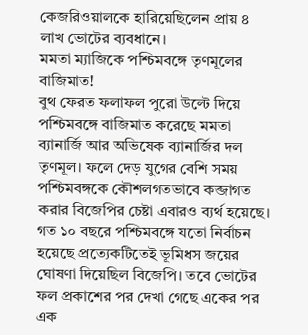কেজরিওয়ালকে হারিয়েছিলেন প্রায় ৪ লাখ ভোটের ব্যবধানে।
মমতা ম্যাজিকে পশ্চিমবঙ্গে তৃণমূলের বাজিমাত!
বুথ ফেরত ফলাফল পুরো উল্টে দিয়ে পশ্চিমবঙ্গে বাজিমাত করেছে মমতা ব্যানার্জি আর অভিষেক ব্যানার্জির দল তৃণমূল। ফলে দেড় যুগের বেশি সময় পশ্চিমবঙ্গকে কৌশলগতভাবে কব্জাগত করার বিজেপির চেষ্টা এবারও ব্যর্থ হয়েছে। গত ১০ বছরে পশ্চিমবঙ্গে যতো নির্বাচন হয়েছে প্রত্যেকটিতেই ভূমিধস জয়ের ঘোষণা দিয়েছিল বিজেপি। তবে ভোটের ফল প্রকাশের পর দেখা গেছে একের পর এক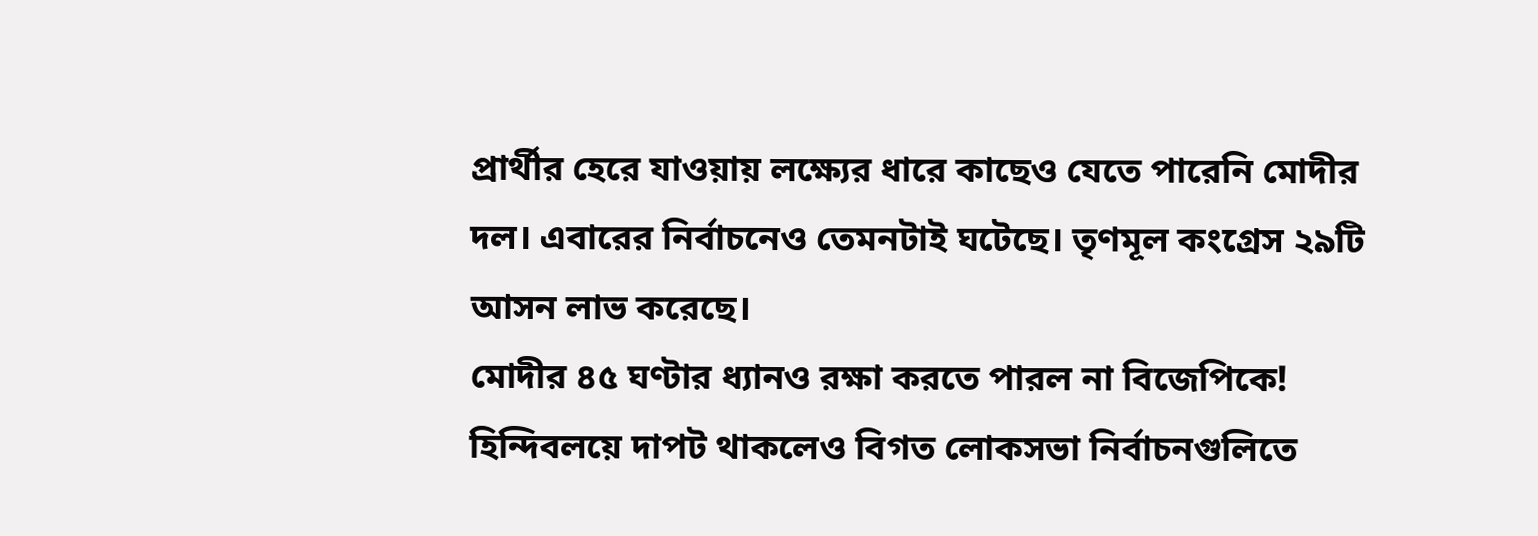প্রার্থীর হেরে যাওয়ায় লক্ষ্যের ধারে কাছেও যেতে পারেনি মোদীর দল। এবারের নির্বাচনেও তেমনটাই ঘটেছে। তৃণমূল কংগ্রেস ২৯টি আসন লাভ করেছে।
মোদীর ৪৫ ঘণ্টার ধ্যানও রক্ষা করতে পারল না বিজেপিকে!
হিন্দিবলয়ে দাপট থাকলেও বিগত লোকসভা নির্বাচনগুলিতে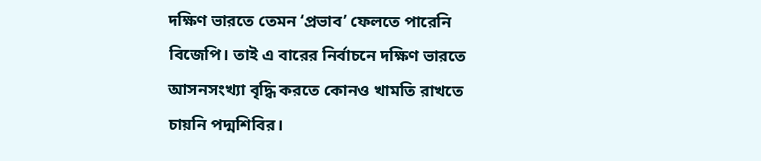দক্ষিণ ভারতে তেমন ‘প্রভাব’ ফেলতে পারেনি বিজেপি। তাই এ বারের নির্বাচনে দক্ষিণ ভারতে আসনসংখ্যা বৃদ্ধি করতে কোনও খামতি রাখতে চায়নি পদ্মশিবির।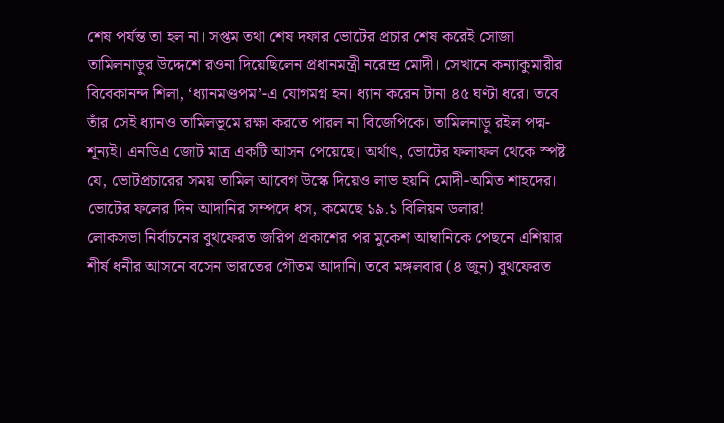শেষ পর্যন্ত তা হল না। সপ্তম তথা শেষ দফার ভোটের প্রচার শেষ করেই সোজা তামিলনাড়ুর উদ্দেশে রওনা দিয়েছিলেন প্রধানমন্ত্রী নরেন্দ্র মোদী। সেখানে কন্যাকুমারীর বিবেকানন্দ শিলা, ‘ধ্যানমণ্ডপম’-এ যোগমগ্ন হন। ধ্যান করেন টানা ৪৫ ঘণ্টা ধরে। তবে তাঁর সেই ধ্যানও তামিলভূমে রক্ষা করতে পারল না বিজেপিকে। তামিলনাড়ু রইল পদ্ম-শূন্যই। এনডিএ জোট মাত্র একটি আসন পেয়েছে। অর্থাৎ, ভোটের ফলাফল থেকে স্পষ্ট যে, ভোটপ্রচারের সময় তামিল আবেগ উস্কে দিয়েও লাভ হয়নি মোদী-অমিত শাহদের।
ভোটের ফলের দিন আদানির সম্পদে ধস, কমেছে ১৯.১ বিলিয়ন ডলার!
লোকসভা নির্বাচনের বুথফেরত জরিপ প্রকাশের পর মুকেশ আম্বানিকে পেছনে এশিয়ার শীর্ষ ধনীর আসনে বসেন ভারতের গৌতম আদানি। তবে মঙ্গলবার (৪ জুন) বুথফেরত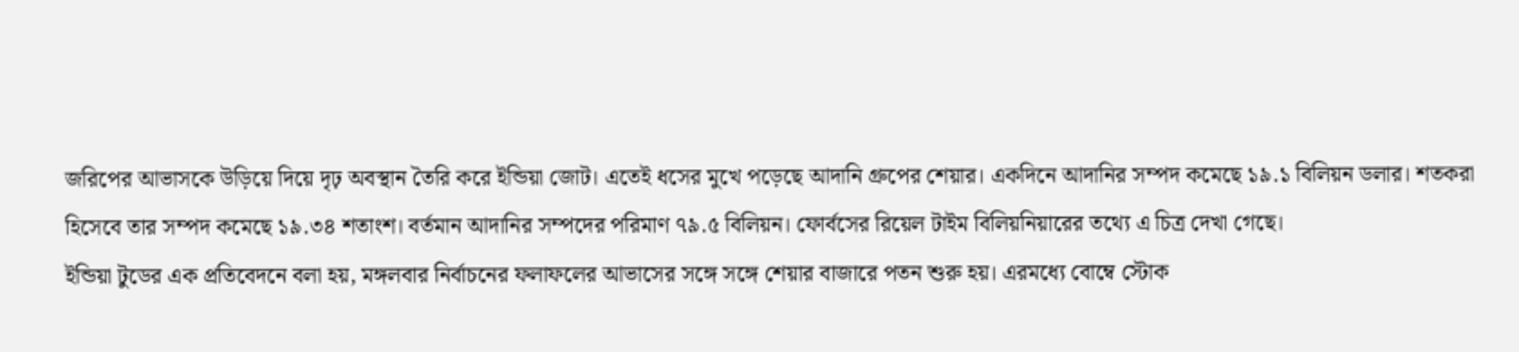জরিপের আভাসকে উড়িয়ে দিয়ে দৃঢ় অবস্থান তৈরি করে ইন্ডিয়া জোট। এতেই ধসের মুখে পড়েছে আদানি গ্রুপের শেয়ার। একদিনে আদানির সম্পদ কমেছে ১৯.১ বিলিয়ন ডলার। শতকরা হিসেবে তার সম্পদ কমেছে ১৯.৩৪ শতাংশ। বর্তমান আদানির সম্পদের পরিমাণ ৭৯.৫ বিলিয়ন। ফোর্বসের রিয়েল টাইম বিলিয়নিয়ারের তথ্যে এ চিত্র দেখা গেছে।
ইন্ডিয়া টুডের এক প্রতিবেদনে বলা হয়, মঙ্গলবার নির্বাচনের ফলাফলের আভাসের সঙ্গে সঙ্গে শেয়ার বাজারে পতন শুরু হয়। এরমধ্যে বোম্বে স্টোক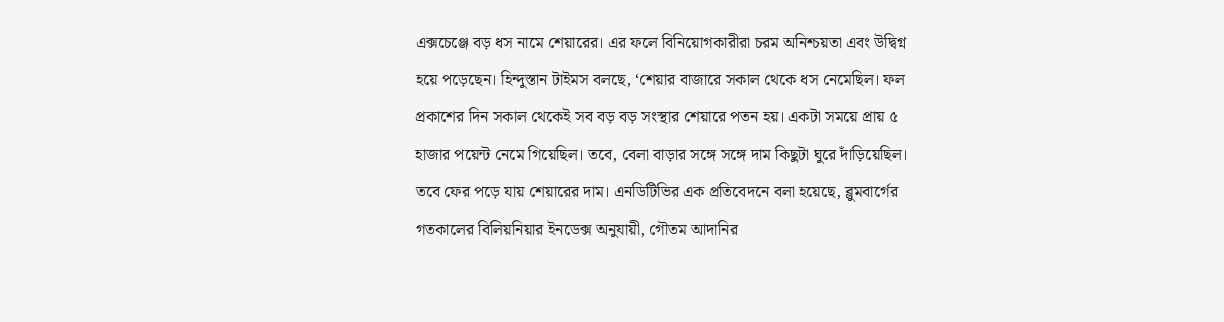এক্সচেঞ্জে বড় ধস নামে শেয়ারের। এর ফলে বিনিয়োগকারীরা চরম অনিশ্চয়তা এবং উদ্বিগ্ন হয়ে পড়েছেন। হিন্দুস্তান টাইমস বলছে, ‘শেয়ার বাজারে সকাল থেকে ধস নেমেছিল। ফল প্রকাশের দিন সকাল থেকেই সব বড় বড় সংস্থার শেয়ারে পতন হয়। একটা সময়ে প্রায় ৫ হাজার পয়েন্ট নেমে গিয়েছিল। তবে, বেলা বাড়ার সঙ্গে সঙ্গে দাম কিছুটা ঘুরে দাঁড়িয়েছিল। তবে ফের পড়ে যায় শেয়ারের দাম। এনডিটিভির এক প্রতিবেদনে বলা হয়েছে, ব্লুমবার্গের গতকালের বিলিয়নিয়ার ইনডেক্স অনুযায়ী, গৌতম আদানির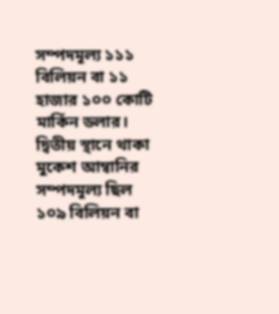সম্পদমূল্য ১১১ বিলিয়ন বা ১১ হাজার ১০০ কোটি মার্কিন ডলার। দ্বিতীয় স্থানে থাকা মুকেশ আম্বানির সম্পদমূল্য ছিল ১০৯ বিলিয়ন বা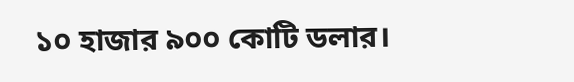১০ হাজার ৯০০ কোটি ডলার।